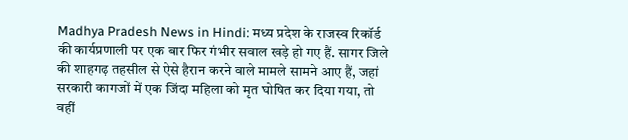Madhya Pradesh News in Hindi: मध्य प्रदेश के राजस्व रिकॉर्ड की कार्यप्रणाली पर एक बार फिर गंभीर सवाल खड़े हो गए हैं. सागर जिले की शाहगढ़ तहसील से ऐसे हैरान करने वाले मामले सामने आए हैं, जहां सरकारी कागजों में एक जिंदा महिला को मृत घोषित कर दिया गया, तो वहीं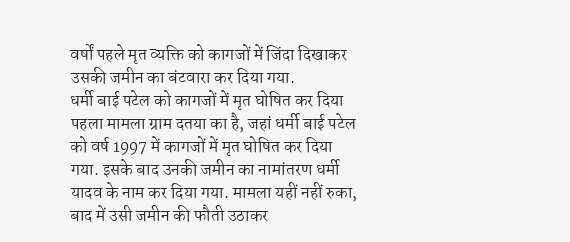वर्षों पहले मृत व्यक्ति को कागजों में जिंदा दिखाकर उसकी जमीन का बंटवारा कर दिया गया.
धर्मी बाई पटेल को कागजों में मृत घोषित कर दिया
पहला मामला ग्राम दतया का है, जहां धर्मी बाई पटेल को वर्ष 1997 में कागजों में मृत घोषित कर दिया गया. इसके बाद उनकी जमीन का नामांतरण धर्मी यादव के नाम कर दिया गया. मामला यहीं नहीं रुका, बाद में उसी जमीन की फौती उठाकर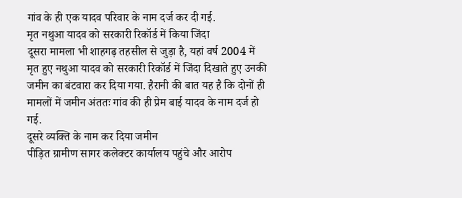गांव के ही एक यादव परिवार के नाम दर्ज कर दी गई.
मृत नथुआ यादव को सरकारी रिकॉर्ड में किया जिंदा
दूसरा मामला भी शाहगढ़ तहसील से जुड़ा है, यहां वर्ष 2004 में मृत हुए नथुआ यादव को सरकारी रिकॉर्ड में जिंदा दिखाते हुए उनकी जमीन का बंटवारा कर दिया गया. हैरानी की बात यह है कि दोनों ही मामलों में जमीन अंततः गांव की ही प्रेम बाई यादव के नाम दर्ज हो गई.
दूसरे व्यक्ति के नाम कर दिया जमीन
पीड़ित ग्रामीण सागर कलेक्टर कार्यालय पहुंचे और आरोप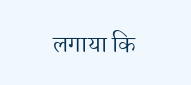लगाया कि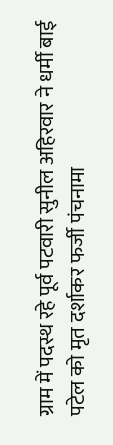ग्राम में पदस्थ रहे पूर्व पटवारी सुनील अहिरवार ने धर्मी बाई पटेल को मृत दर्शाकर फर्जी पंचनामा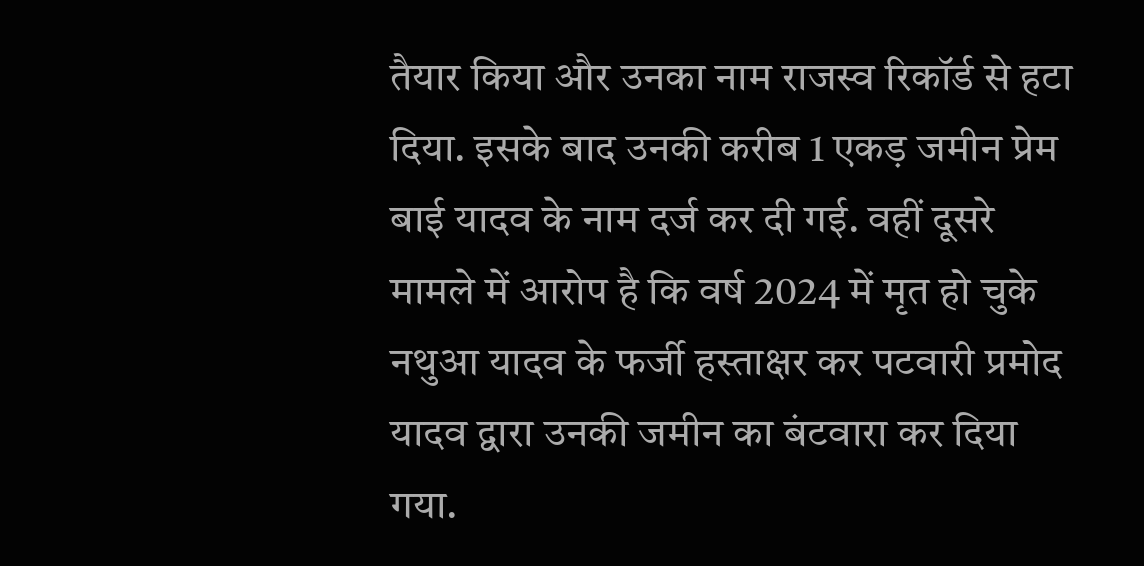तैयार किया और उनका नाम राजस्व रिकॉर्ड से हटा दिया. इसके बाद उनकी करीब 1 एकड़ जमीन प्रेम बाई यादव के नाम दर्ज कर दी गई. वहीं दूसरे मामले में आरोप है कि वर्ष 2024 में मृत हो चुके नथुआ यादव के फर्जी हस्ताक्षर कर पटवारी प्रमोद यादव द्वारा उनकी जमीन का बंटवारा कर दिया गया.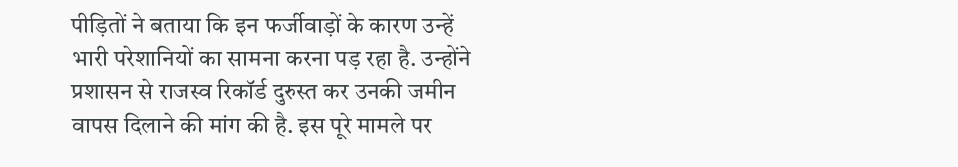पीड़ितों ने बताया कि इन फर्जीवाड़ों के कारण उन्हें भारी परेशानियों का सामना करना पड़ रहा है. उन्होंने प्रशासन से राजस्व रिकॉर्ड दुरुस्त कर उनकी जमीन वापस दिलाने की मांग की है. इस पूरे मामले पर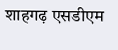शाहगढ़ एसडीएम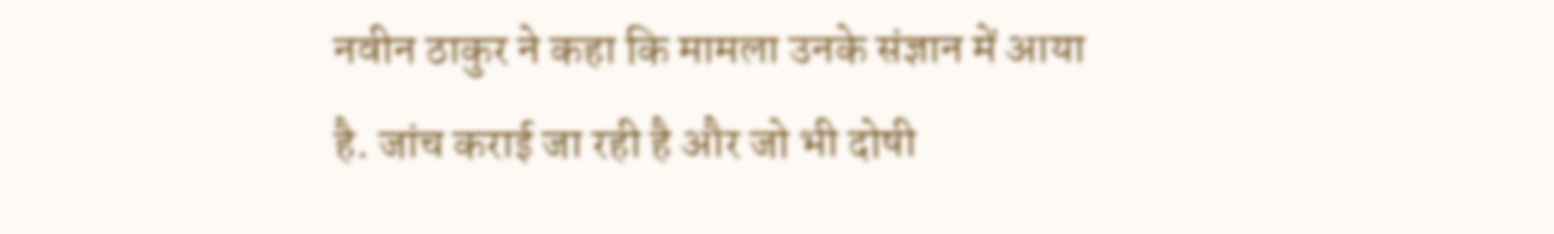नवीन ठाकुर ने कहा कि मामला उनके संज्ञान में आया है. जांच कराई जा रही है और जो भी दोषी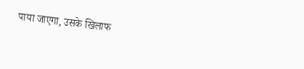पाया जाएगा, उसके खिलाफ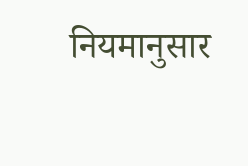नियमानुसार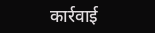कार्रवाई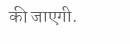की जाएगी.